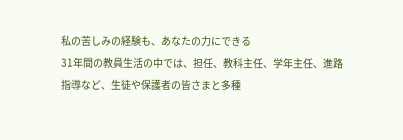私の苦しみの経験も、あなたの力にできる
31年間の教員生活の中では、担任、教科主任、学年主任、進路指導など、生徒や保護者の皆さまと多種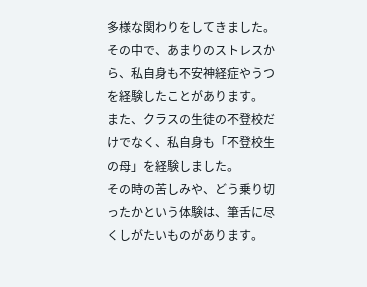多様な関わりをしてきました。
その中で、あまりのストレスから、私自身も不安神経症やうつを経験したことがあります。
また、クラスの生徒の不登校だけでなく、私自身も「不登校生の母」を経験しました。
その時の苦しみや、どう乗り切ったかという体験は、筆舌に尽くしがたいものがあります。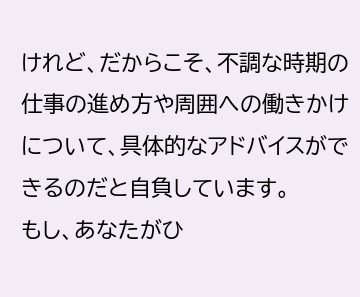けれど、だからこそ、不調な時期の仕事の進め方や周囲への働きかけについて、具体的なアドバイスができるのだと自負しています。
もし、あなたがひ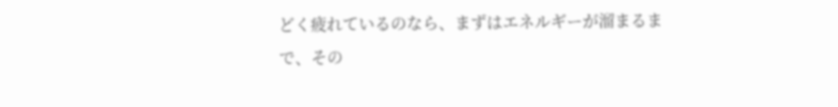どく疲れているのなら、まずはエネルギーが溜まるまで、その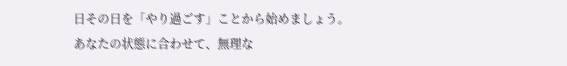日その日を「やり過ごす」ことから始めましょう。
あなたの状態に合わせて、無理な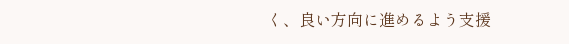く、良い方向に進めるよう支援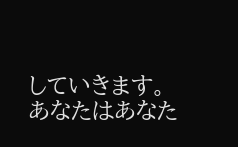していきます。
あなたはあなた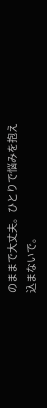のままで大丈夫。ひとりで悩みを抱え込まないで。